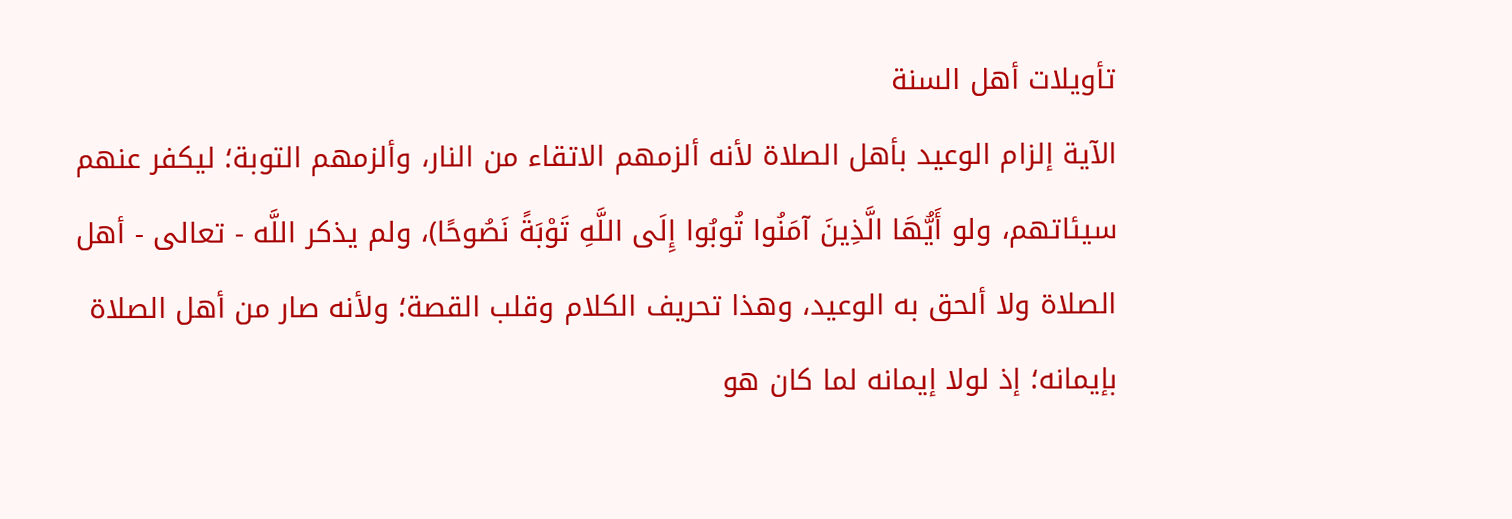تأويلات أهل السنة
الآية إلزام الوعيد بأهل الصلاة لأنه ألزمهم الاتقاء من النار، وألزمهم التوبة؛ ليكفر عنهم سيئاتهم، ولو أَيُّهَا الَّذِينَ آمَنُوا تُوبُوا إِلَى اللَّهِ تَوْبَةً نَصُوحًا)، ولم يذكر اللَّه - تعالى - أهل الصلاة ولا ألحق به الوعيد، وهذا تحريف الكلام وقلب القصة؛ ولأنه صار من أهل الصلاة بإيمانه؛ إذ لولا إيمانه لما كان هو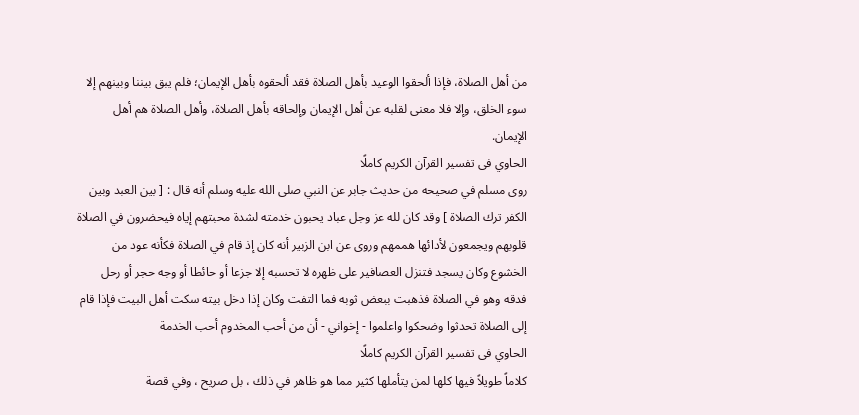من أهل الصلاة، فإذا ألحقوا الوعيد بأهل الصلاة فقد ألحقوه بأهل الإيمان؛ فلم يبق بيننا وبينهم إلا سوء الخلق، وإلا فلا معنى لقلبه عن أهل الإيمان وإلحاقه بأهل الصلاة، وأهل الصلاة هم أهل الإيمان.
الحاوي فى تفسير القرآن الكريم كاملًا
روى مسلم في صحيحه من حديث جابر عن النبي صلى الله عليه وسلم أنه قال : [ بين العبد وبين الكفر ترك الصلاة ] وقد كان لله عز وجل عباد يحبون خدمته لشدة محبتهم إياه فيحضرون في الصلاة قلوبهم ويجمعون لأدائها هممهم وروى عن ابن الزبير أنه كان إذ قام في الصلاة فكأنه عود من الخشوع وكان يسجد فتنزل العصافير على ظهره لا تحسبه إلا جزعا أو حائطا أو وجه حجر أو رحل فدقه وهو في الصلاة فذهبت ببعض ثوبه فما التفت وكان إذا دخل بيته سكت أهل البيت فإذا قام إلى الصلاة تحدثوا وضحكوا واعلموا - إخواني - أن من أحب المخدوم أحب الخدمة
الحاوي فى تفسير القرآن الكريم كاملًا
كلاماً طويلاً فيها كلها لمن يتأملها كثير مما هو ظاهر في ذلك ، بل صريح ، وفي قصة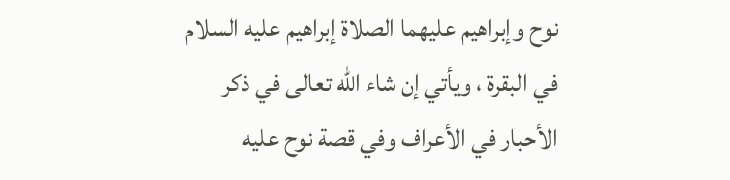نوح وإبراهيم عليهما الصلاة إبراهيم عليه السلام في البقرة ، ويأتي إن شاء الله تعالى في ذكر الأحبار في الأعراف وفي قصة نوح عليه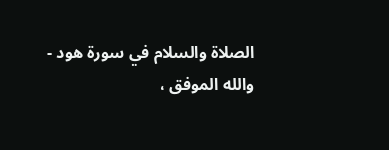الصلاة والسلام في سورة هود - والله الموفق ،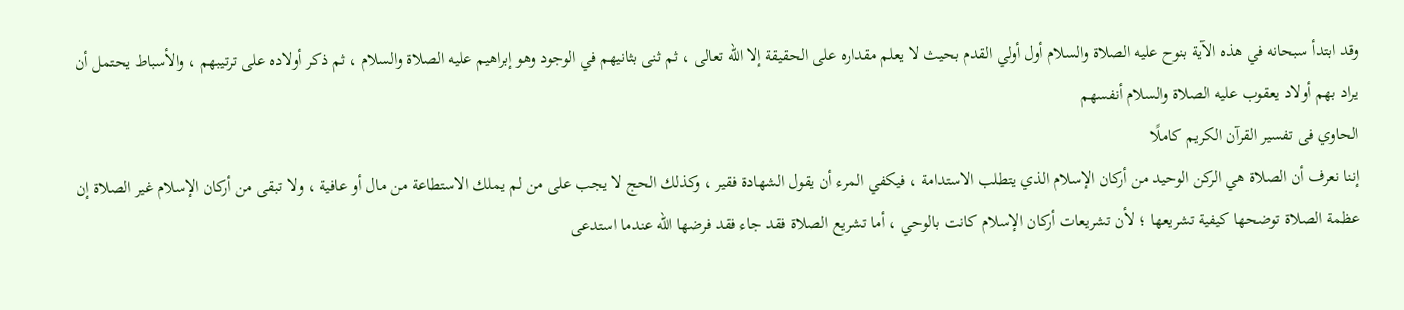وقد ابتدأ سبحانه في هذه الآية بنوح عليه الصلاة والسلام أول أولي القدم بحيث لا يعلم مقداره على الحقيقة إلا الله تعالى ، ثم ثنى بثانيهم في الوجود وهو إبراهيم عليه الصلاة والسلام ، ثم ذكر أولاده على ترتيبهم ، والأسباط يحتمل أن يراد بهم أولاد يعقوب عليه الصلاة والسلام أنفسهم
الحاوي فى تفسير القرآن الكريم كاملًا
إننا نعرف أن الصلاة هي الركن الوحيد من أركان الإسلام الذي يتطلب الاستدامة ، فيكفي المرء أن يقول الشهادة فقير ، وكذلك الحج لا يجب على من لم يملك الاستطاعة من مال أو عافية ، ولا تبقى من أركان الإسلام غير الصلاة إن عظمة الصلاة توضحها كيفية تشريعها ؛ لأن تشريعات أركان الإسلام كانت بالوحي ، أما تشريع الصلاة فقد جاء فقد فرضها الله عندما استدعى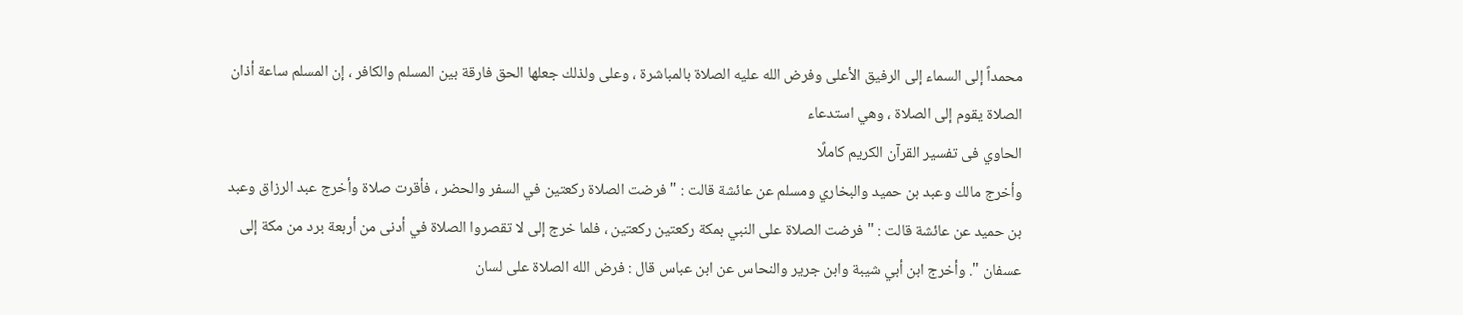محمداً إلى السماء إلى الرفيق الأعلى وفرض الله عليه الصلاة بالمباشرة ، وعلى ولذلك جعلها الحق فارقة بين المسلم والكافر ، إن المسلم ساعة أذان الصلاة يقوم إلى الصلاة ، وهي استدعاء
الحاوي فى تفسير القرآن الكريم كاملًا
وأخرج مالك وعبد بن حميد والبخاري ومسلم عن عائشة قالت : " فرضت الصلاة ركعتين في السفر والحضر ، فأقرت صلاة وأخرج عبد الرزاق وعبد بن حميد عن عائشة قالت : " فرضت الصلاة على النبي بمكة ركعتين ركعتين ، فلما خرج إلى لا تقصروا الصلاة في أدنى من أربعة برد من مكة إلى عسفان ". وأخرج ابن أبي شيبة وابن جرير والنحاس عن ابن عباس قال : فرض الله الصلاة على لسان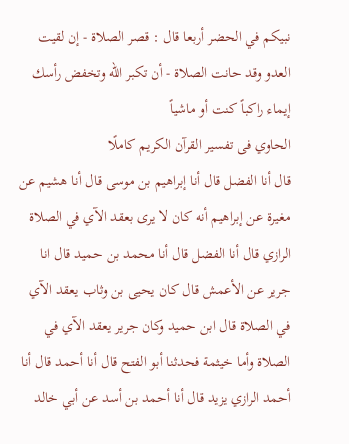نبيكم في الحضر أربعا قال : قصر الصلاة - إن لقيت العدو وقد حانت الصلاة - أن تكبر الله وتخفض رأسك إيماء راكباً كنت أو ماشياً
الحاوي فى تفسير القرآن الكريم كاملًا
قال أنا الفضل قال أنا إبراهيم بن موسى قال أنا هشيم عن مغيرة عن إبراهيم أنه كان لا يرى بعقد الآي في الصلاة الرازي قال أنا الفضل قال أنا محمد بن حميد قال انا جرير عن الأعمش قال كان يحيى بن وثاب يعقد الآي في الصلاة قال ابن حميد وكان جرير يعقد الآي في الصلاة وأما خيثمة فحدثنا أبو الفتح قال أنا أحمد قال أنا أحمد الرازي يزيد قال أنا أحمد بن أسد عن أبي خالد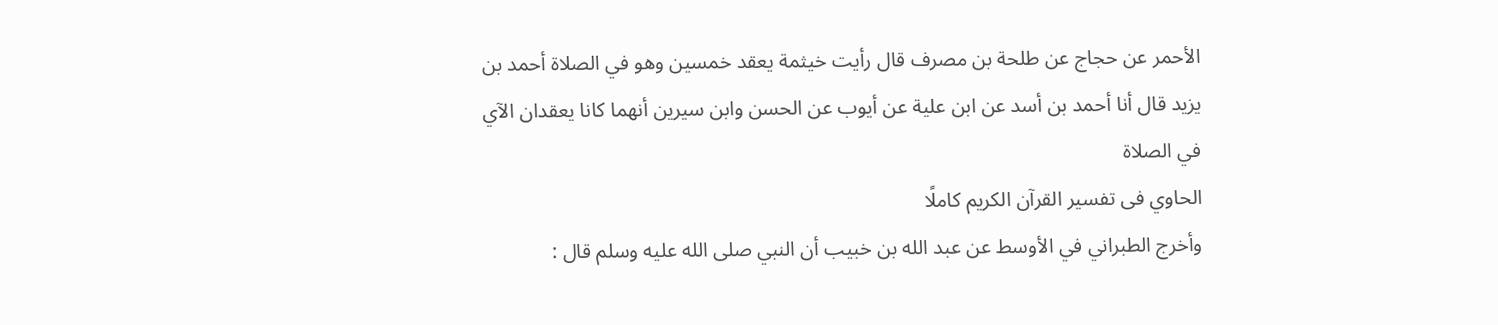الأحمر عن حجاج عن طلحة بن مصرف قال رأيت خيثمة يعقد خمسين وهو في الصلاة أحمد بن يزيد قال أنا أحمد بن أسد عن ابن علية عن أيوب عن الحسن وابن سيرين أنهما كانا يعقدان الآي في الصلاة
الحاوي فى تفسير القرآن الكريم كاملًا
وأخرج الطبراني في الأوسط عن عبد الله بن خبيب أن النبي صلى الله عليه وسلم قال :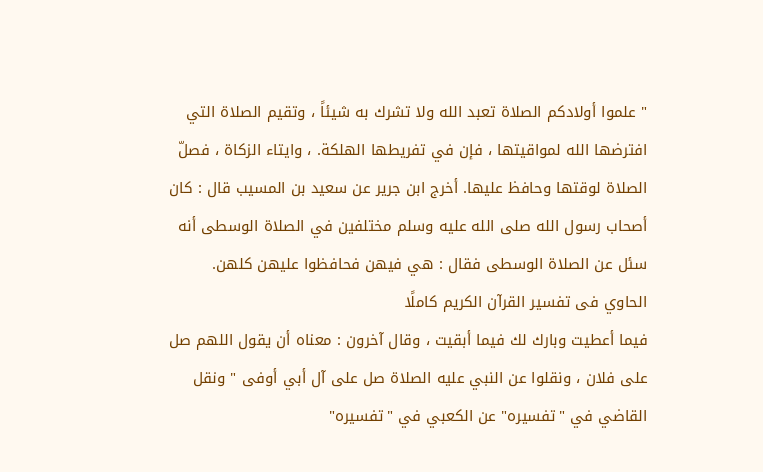" علموا أولادكم الصلاة تعبد الله ولا تشرك به شيئاً ، وتقيم الصلاة التي افترضها الله لمواقيتها ، فإن في تفريطها الهلكة. ، وايتاء الزكاة ، فصلّ الصلاة لوقتها وحافظ عليها. أخرج ابن جرير عن سعيد بن المسيب قال : كان أصحاب رسول الله صلى الله عليه وسلم مختلفين في الصلاة الوسطى أنه سئل عن الصلاة الوسطى فقال : هي فيهن فحافظوا عليهن كلهن.
الحاوي فى تفسير القرآن الكريم كاملًا
فيما أعطيت وبارك لك فيما أبقيت ، وقال آخرون : معناه أن يقول اللهم صل على فلان ، ونقلوا عن النبي عليه الصلاة صل على آل أبي أوفى " ونقل القاضي في "تفسيره" عن الكعبي في "تفسيره"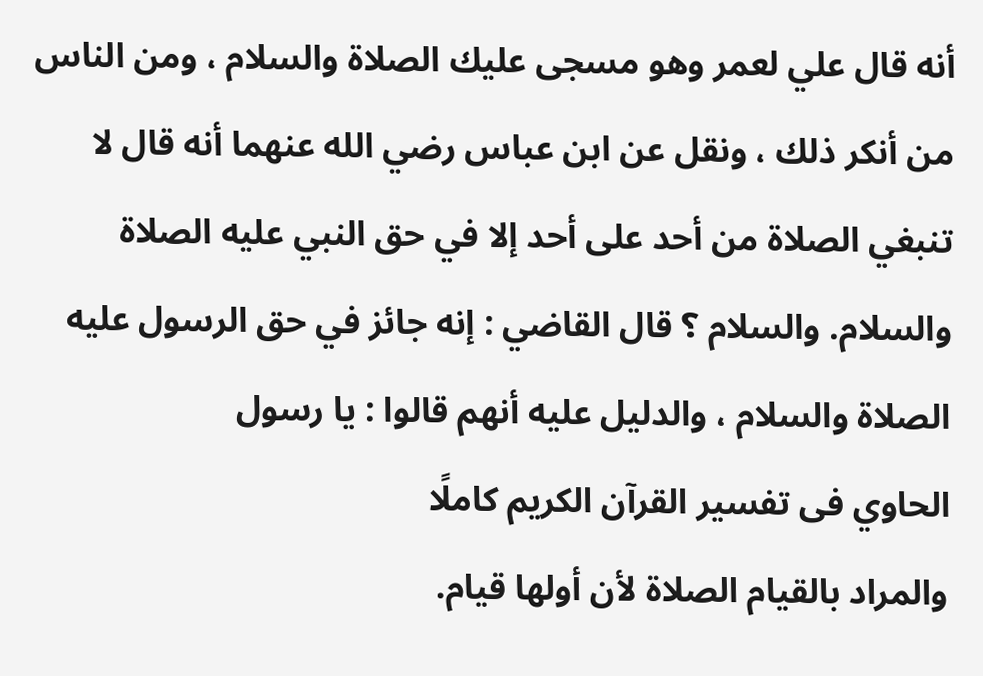أنه قال علي لعمر وهو مسجى عليك الصلاة والسلام ، ومن الناس من أنكر ذلك ، ونقل عن ابن عباس رضي الله عنهما أنه قال لا تنبغي الصلاة من أحد على أحد إلا في حق النبي عليه الصلاة والسلام. والسلام ؟ قال القاضي : إنه جائز في حق الرسول عليه الصلاة والسلام ، والدليل عليه أنهم قالوا : يا رسول
الحاوي فى تفسير القرآن الكريم كاملًا
والمراد بالقيام الصلاة لأن أولها قيام.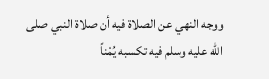ووجه النهي عن الصلاة فيه أن صلاة النبي صلى الله عليه وسلم فيه تكسبه يُمْناً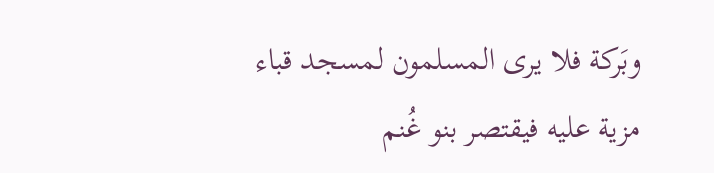وبَركة فلا يرى المسلمون لمسجد قباء مزية عليه فيقتصر بنو غُنم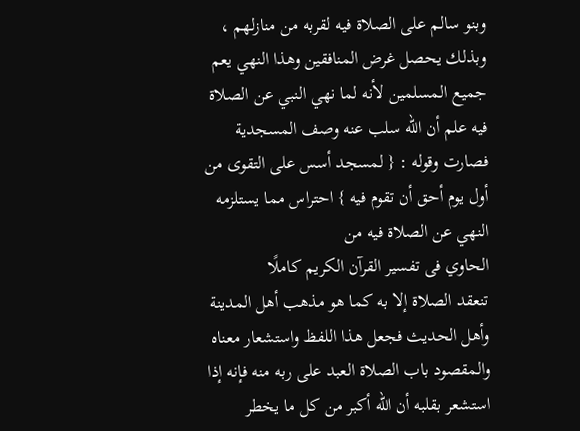وبنو سالم على الصلاة فيه لقربه من منازلهم ، وبذلك يحصل غرض المنافقين وهذا النهي يعم جميع المسلمين لأنه لما نهي النبي عن الصلاة فيه علم أن الله سلب عنه وصف المسجدية فصارت وقوله : { لمسجد أسس على التقوى من أول يوم أحق أن تقوم فيه } احتراس مما يستلزمه النهي عن الصلاة فيه من
الحاوي فى تفسير القرآن الكريم كاملًا
تنعقد الصلاة إلا به كما هو مذهب أهل المدينة وأهل الحديث فجعل هذا اللفظ واستشعار معناه والمقصود باب الصلاة العبد على ربه منه فإنه إذا استشعر بقلبه أن الله أكبر من كل ما يخطر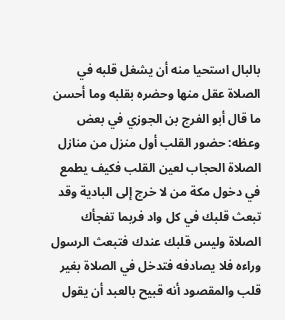بالبال استحيا منه أن يشغل قلبه في الصلاة عقل منها وحضره بقلبه وما أحسن ما قال أبو الفرج بن الجوزي في بعض وعظه: حضور القلب أول منزل من منازل الصلاة الحجاب لعين القلب فكيف يطمع في دخول مكة من لا خرج إلى البادية وقد تبعث قلبك في كل واد فربما تفجأك الصلاة وليس قلبك عندك فتبعث الرسول وراءه فلا يصادفه فتدخل في الصلاة بغير قلب والمقصود أنه قبيح بالعبد أن يقول